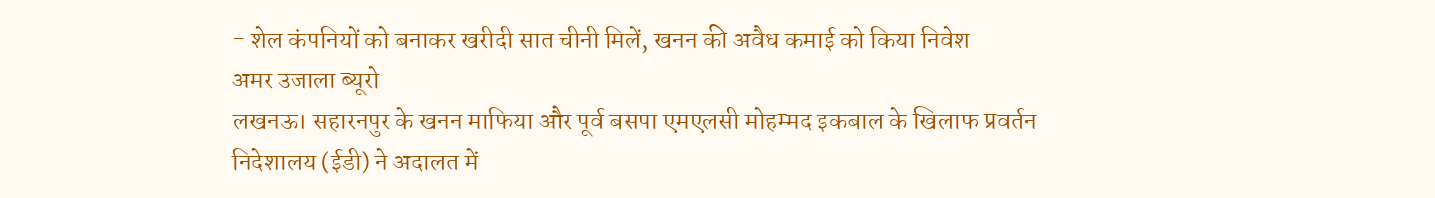- शेल कंपनियों को बनाकर खरीदी सात चीनी मिलें, खनन की अवैध कमाई को किया निवेश
अमर उजाला ब्यूरो
लखनऊ। सहारनपुर के खनन माफिया और पूर्व बसपा एमएलसी मोहम्मद इकबाल के खिलाफ प्रवर्तन निदेशालय (ईडी) ने अदालत में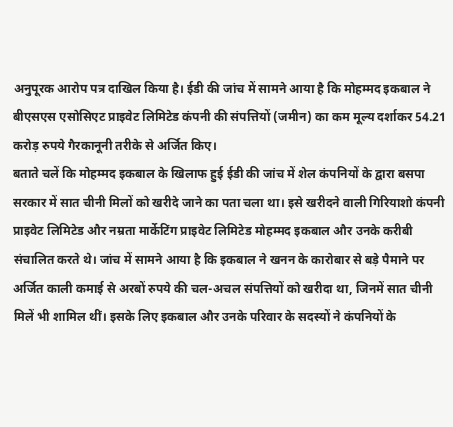अनुपूरक आरोप पत्र दाखिल किया है। ईडी की जांच में सामने आया है कि मोहम्मद इकबाल ने बीएसएस एसोसिएट प्राइवेट लिमिटेड कंपनी की संपत्तियों (जमीन) का कम मूल्य दर्शाकर 54.21 करोड़ रुपये गैरकानूनी तरीके से अर्जित किए।
बताते चलें कि मोहम्मद इकबाल के खिलाफ हुई ईडी की जांच में शेल कंपनियों के द्वारा बसपा सरकार में सात चीनी मिलों को खरीदे जाने का पता चला था। इसे खरीदने वाली गिरियाशो कंपनी प्राइवेट लिमिटेड और नम्रता मार्केटिंग प्राइवेट लिमिटेड मोहम्मद इकबाल और उनके करीबी संचालित करते थे। जांच में सामने आया है कि इकबाल ने खनन के कारोबार से बड़े पैमाने पर अर्जित काली कमाई से अरबों रुपये की चल-अचल संपत्तियों को खरीदा था, जिनमें सात चीनी मिलें भी शामिल थीं। इसके लिए इकबाल और उनके परिवार के सदस्यों ने कंपनियों के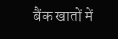बैंक खातों में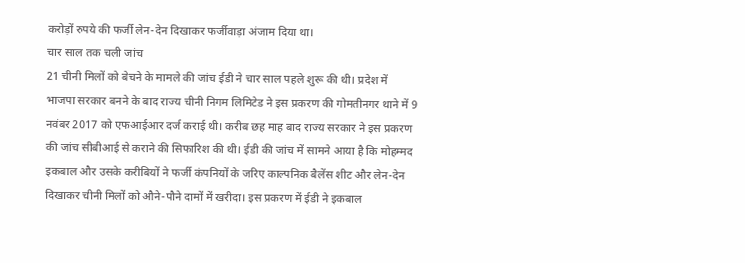करोड़ों रुपये की फर्जी लेन-देन दिखाकर फर्जीवाड़ा अंजाम दिया था।
चार साल तक चली जांच
21 चीनी मिलों को बेचने के मामले की जांच ईडी ने चार साल पहले शुरू की थी। प्रदेश में भाजपा सरकार बनने के बाद राज्य चीनी निगम लिमिटेड ने इस प्रकरण की गोमतीनगर थाने में 9 नवंबर 2017 को एफआईआर दर्ज कराई थी। करीब छह माह बाद राज्य सरकार ने इस प्रकरण की जांच सीबीआई से कराने की सिफारिश की थी। ईडी की जांच में सामने आया है कि मोहम्मद इकबाल और उसके करीबियों ने फर्जी कंपनियों के जरिए काल्पनिक बैलेंस शीट और लेन-देन दिखाकर चीनी मिलों को औने-पौने दामों में खरीदा। इस प्रकरण में ईडी ने इकबाल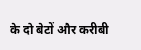के दो बेटों और करीबी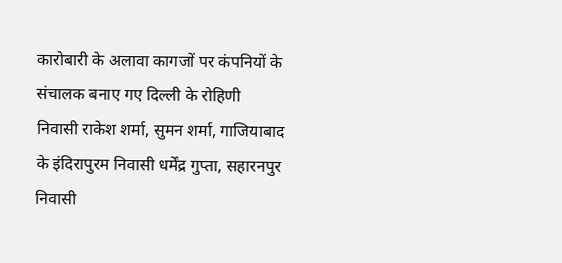कारोबारी के अलावा कागजों पर कंपनियों के संचालक बनाए गए दिल्ली के रोहिणी निवासी राकेश शर्मा, सुमन शर्मा, गाजियाबाद के इंदिरापुरम निवासी धर्मेंद्र गुप्ता, सहारनपुर निवासी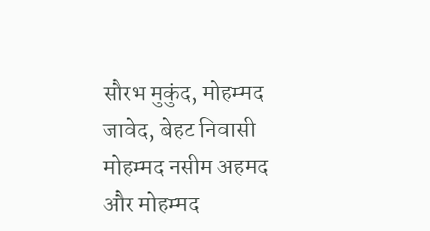सौरभ मुकुंद, मोहम्मद जावेद, बेहट निवासी मोहम्मद नसीम अहमद और मोहम्मद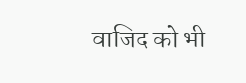वाजिद को भी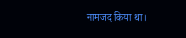नामजद किया था।